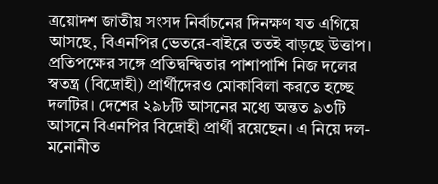ত্রয়োদশ জাতীয় সংসদ নির্বাচনের দিনক্ষণ যত এগিয়ে আসছে, বিএনপির ভেতরে-বাইরে ততই বাড়ছে উত্তাপ। প্রতিপক্ষের সঙ্গে প্রতিদ্বন্দ্বিতার পাশাপাশি নিজ দলের স্বতন্ত্র (বিদ্রোহী) প্রার্থীদেরও মোকাবিলা করতে হচ্ছে দলটির। দেশের ২৯৮টি আসনের মধ্যে অন্তত ৯৩টি আসনে বিএনপির বিদ্রোহী প্রার্থী রয়েছেন। এ নিয়ে দল-মনোনীত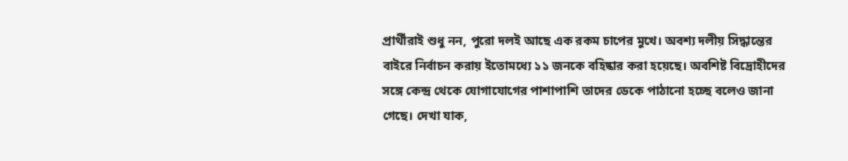প্রার্থীরাই শুধু নন, পুরো দলই আছে এক রকম চাপের মুখে। অবশ্য দলীয় সিদ্ধান্তের বাইরে নির্বাচন করায় ইতোমধ্যে ১১ জনকে বহিষ্কার করা হয়েছে। অবশিষ্ট বিদ্রোহীদের সঙ্গে কেন্দ্র থেকে যোগাযোগের পাশাপাশি তাদের ডেকে পাঠানো হচ্ছে বলেও জানা গেছে। দেখা যাক,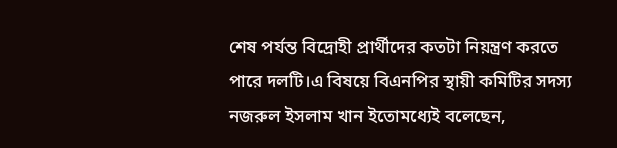শেষ পর্যন্ত বিদ্রোহী প্রার্থীদের কতটা নিয়ন্ত্রণ করতে পারে দলটি।এ বিষয়ে বিএনপির স্থায়ী কমিটির সদস্য নজরুল ইসলাম খান ইতোমধ্যেই বলেছেন,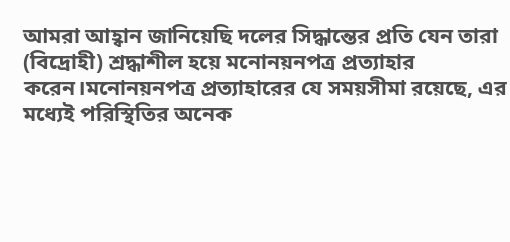আমরা আহ্বান জানিয়েছি দলের সিদ্ধান্তের প্রতি যেন তারা (বিদ্রোহী) শ্রদ্ধাশীল হয়ে মনোনয়নপত্র প্রত্যাহার করেন।মনোনয়নপত্র প্রত্যাহারের যে সময়সীমা রয়েছে, এর মধ্যেই পরিস্থিতির অনেক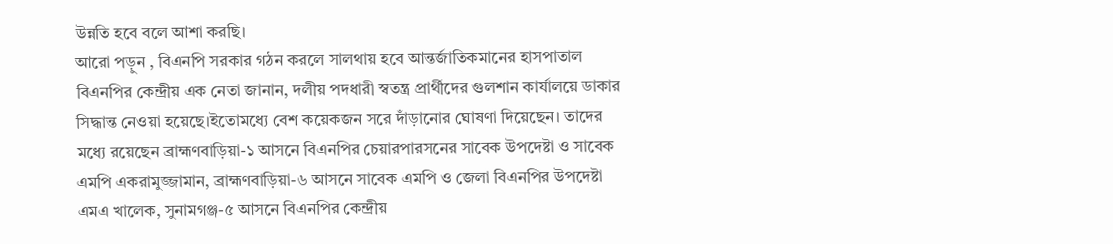উন্নতি হবে বলে আশা করছি।
আরো পড়ুন , বিএনপি সরকার গঠন করলে সালথায় হবে আন্তর্জাতিকমানের হাসপাতাল
বিএনপির কেন্দ্রীয় এক নেতা জানান, দলীয় পদধারী স্বতন্ত্র প্রার্থীদের গুলশান কার্যালয়ে ডাকার সিদ্ধান্ত নেওয়া হয়েছে।ইতোমধ্যে বেশ কয়েকজন সরে দাঁড়ানোর ঘোষণা দিয়েছেন। তাদের মধ্যে রয়েছেন ব্রাহ্মণবাড়িয়া-১ আসনে বিএনপির চেয়ারপারসনের সাবেক উপদেষ্টা ও সাবেক এমপি একরামুজ্জামান, ব্রাহ্মণবাড়িয়া-৬ আসনে সাবেক এমপি ও জেলা বিএনপির উপদেষ্টা এমএ খালেক, সুনামগঞ্জ-৫ আসনে বিএনপির কেন্দ্রীয়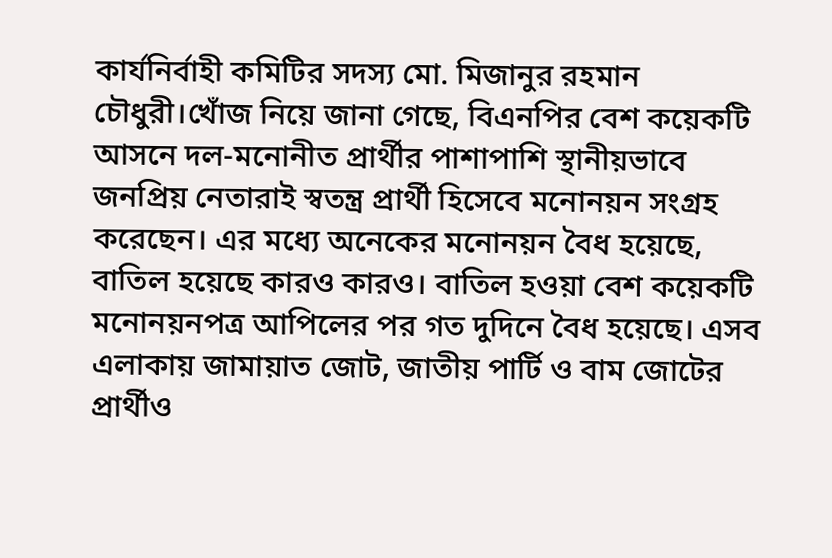কার্যনির্বাহী কমিটির সদস্য মো. মিজানুর রহমান চৌধুরী।খোঁজ নিয়ে জানা গেছে, বিএনপির বেশ কয়েকটি আসনে দল-মনোনীত প্রার্থীর পাশাপাশি স্থানীয়ভাবে জনপ্রিয় নেতারাই স্বতন্ত্র প্রার্থী হিসেবে মনোনয়ন সংগ্রহ করেছেন। এর মধ্যে অনেকের মনোনয়ন বৈধ হয়েছে, বাতিল হয়েছে কারও কারও। বাতিল হওয়া বেশ কয়েকটি মনোনয়নপত্র আপিলের পর গত দুদিনে বৈধ হয়েছে। এসব এলাকায় জামায়াত জোট, জাতীয় পার্টি ও বাম জোটের প্রার্থীও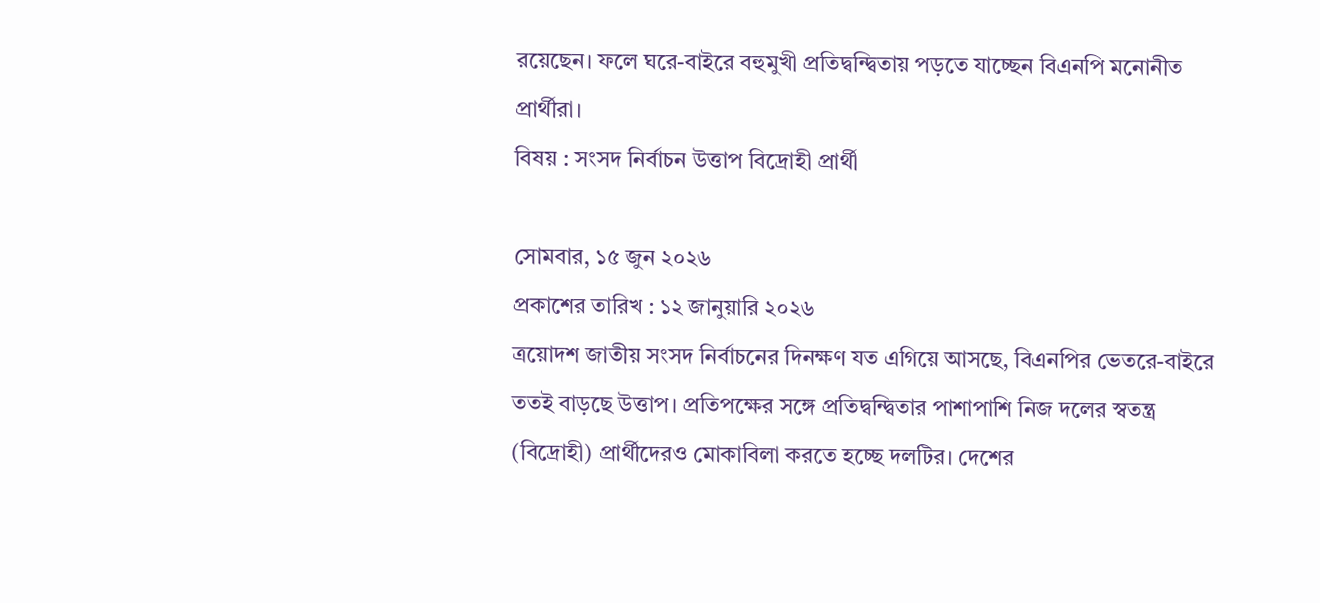রয়েছেন। ফলে ঘরে-বাইরে বহুমুখী প্রতিদ্বন্দ্বিতায় পড়তে যাচ্ছেন বিএনপি মনোনীত প্রার্থীরা।
বিষয় : সংসদ নির্বাচন উত্তাপ বিদ্রোহী প্রার্থী

সোমবার, ১৫ জুন ২০২৬
প্রকাশের তারিখ : ১২ জানুয়ারি ২০২৬
ত্রয়োদশ জাতীয় সংসদ নির্বাচনের দিনক্ষণ যত এগিয়ে আসছে, বিএনপির ভেতরে-বাইরে ততই বাড়ছে উত্তাপ। প্রতিপক্ষের সঙ্গে প্রতিদ্বন্দ্বিতার পাশাপাশি নিজ দলের স্বতন্ত্র (বিদ্রোহী) প্রার্থীদেরও মোকাবিলা করতে হচ্ছে দলটির। দেশের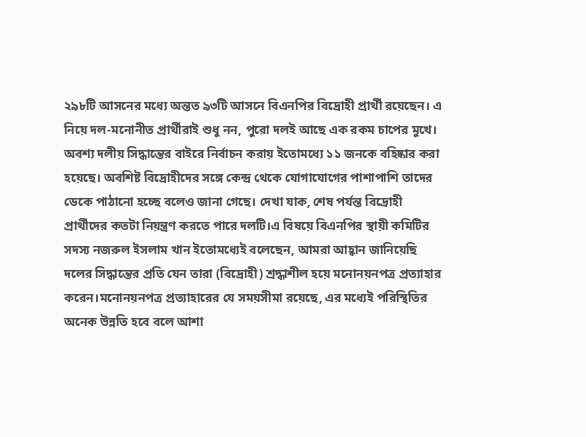২৯৮টি আসনের মধ্যে অন্তত ৯৩টি আসনে বিএনপির বিদ্রোহী প্রার্থী রয়েছেন। এ নিয়ে দল-মনোনীত প্রার্থীরাই শুধু নন, পুরো দলই আছে এক রকম চাপের মুখে। অবশ্য দলীয় সিদ্ধান্তের বাইরে নির্বাচন করায় ইতোমধ্যে ১১ জনকে বহিষ্কার করা হয়েছে। অবশিষ্ট বিদ্রোহীদের সঙ্গে কেন্দ্র থেকে যোগাযোগের পাশাপাশি তাদের ডেকে পাঠানো হচ্ছে বলেও জানা গেছে। দেখা যাক, শেষ পর্যন্ত বিদ্রোহী প্রার্থীদের কতটা নিয়ন্ত্রণ করতে পারে দলটি।এ বিষয়ে বিএনপির স্থায়ী কমিটির সদস্য নজরুল ইসলাম খান ইতোমধ্যেই বলেছেন, আমরা আহ্বান জানিয়েছি দলের সিদ্ধান্তের প্রতি যেন তারা (বিদ্রোহী) শ্রদ্ধাশীল হয়ে মনোনয়নপত্র প্রত্যাহার করেন।মনোনয়নপত্র প্রত্যাহারের যে সময়সীমা রয়েছে, এর মধ্যেই পরিস্থিতির অনেক উন্নতি হবে বলে আশা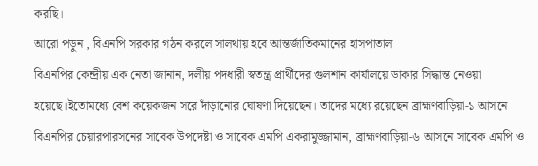করছি।
আরো পড়ুন , বিএনপি সরকার গঠন করলে সালথায় হবে আন্তর্জাতিকমানের হাসপাতাল
বিএনপির কেন্দ্রীয় এক নেতা জানান, দলীয় পদধারী স্বতন্ত্র প্রার্থীদের গুলশান কার্যালয়ে ডাকার সিদ্ধান্ত নেওয়া হয়েছে।ইতোমধ্যে বেশ কয়েকজন সরে দাঁড়ানোর ঘোষণা দিয়েছেন। তাদের মধ্যে রয়েছেন ব্রাহ্মণবাড়িয়া-১ আসনে বিএনপির চেয়ারপারসনের সাবেক উপদেষ্টা ও সাবেক এমপি একরামুজ্জামান, ব্রাহ্মণবাড়িয়া-৬ আসনে সাবেক এমপি ও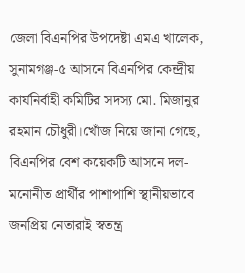জেলা বিএনপির উপদেষ্টা এমএ খালেক, সুনামগঞ্জ-৫ আসনে বিএনপির কেন্দ্রীয় কার্যনির্বাহী কমিটির সদস্য মো. মিজানুর রহমান চৌধুরী।খোঁজ নিয়ে জানা গেছে, বিএনপির বেশ কয়েকটি আসনে দল-মনোনীত প্রার্থীর পাশাপাশি স্থানীয়ভাবে জনপ্রিয় নেতারাই স্বতন্ত্র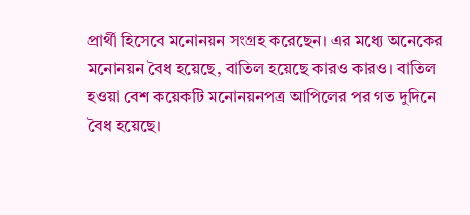প্রার্থী হিসেবে মনোনয়ন সংগ্রহ করেছেন। এর মধ্যে অনেকের মনোনয়ন বৈধ হয়েছে, বাতিল হয়েছে কারও কারও। বাতিল হওয়া বেশ কয়েকটি মনোনয়নপত্র আপিলের পর গত দুদিনে বৈধ হয়েছে।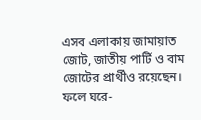এসব এলাকায় জামায়াত জোট, জাতীয় পার্টি ও বাম জোটের প্রার্থীও রয়েছেন। ফলে ঘরে-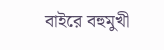বাইরে বহুমুখী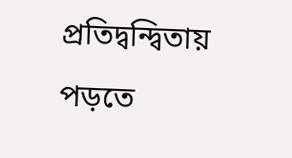প্রতিদ্বন্দ্বিতায় পড়তে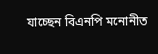যাচ্ছেন বিএনপি মনোনীত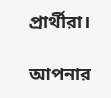প্রার্থীরা।

আপনার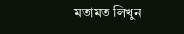মতামত লিখুন